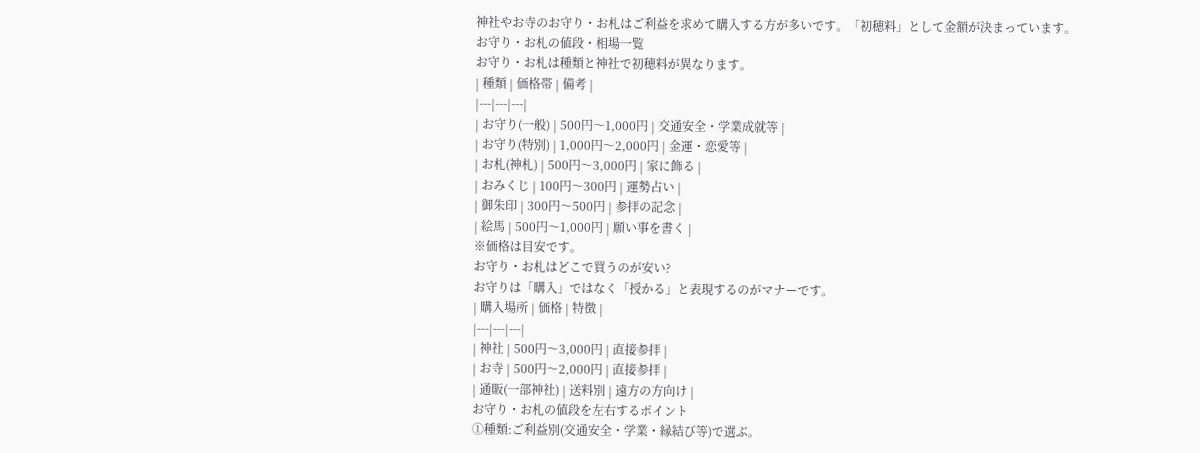神社やお寺のお守り・お札はご利益を求めて購入する方が多いです。「初穂料」として金額が決まっています。
お守り・お札の値段・相場一覧
お守り・お札は種類と神社で初穂料が異なります。
| 種類 | 価格帯 | 備考 |
|---|---|---|
| お守り(一般) | 500円〜1,000円 | 交通安全・学業成就等 |
| お守り(特別) | 1,000円〜2,000円 | 金運・恋愛等 |
| お札(神札) | 500円〜3,000円 | 家に飾る |
| おみくじ | 100円〜300円 | 運勢占い |
| 御朱印 | 300円〜500円 | 参拝の記念 |
| 絵馬 | 500円〜1,000円 | 願い事を書く |
※価格は目安です。
お守り・お札はどこで買うのが安い?
お守りは「購入」ではなく「授かる」と表現するのがマナーです。
| 購入場所 | 価格 | 特徴 |
|---|---|---|
| 神社 | 500円〜3,000円 | 直接参拝 |
| お寺 | 500円〜2,000円 | 直接参拝 |
| 通販(一部神社) | 送料別 | 遠方の方向け |
お守り・お札の値段を左右するポイント
①種類:ご利益別(交通安全・学業・縁結び等)で選ぶ。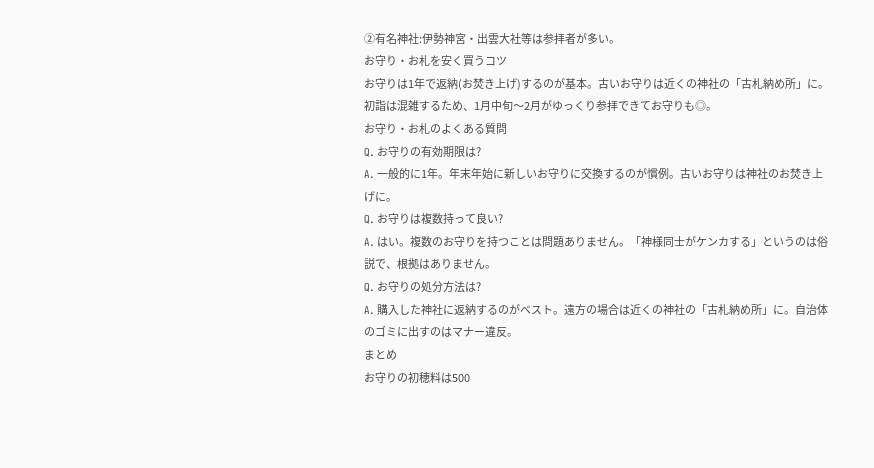②有名神社:伊勢神宮・出雲大社等は参拝者が多い。
お守り・お札を安く買うコツ
お守りは1年で返納(お焚き上げ)するのが基本。古いお守りは近くの神社の「古札納め所」に。
初詣は混雑するため、1月中旬〜2月がゆっくり参拝できてお守りも◎。
お守り・お札のよくある質問
Q. お守りの有効期限は?
A. 一般的に1年。年末年始に新しいお守りに交換するのが慣例。古いお守りは神社のお焚き上げに。
Q. お守りは複数持って良い?
A. はい。複数のお守りを持つことは問題ありません。「神様同士がケンカする」というのは俗説で、根拠はありません。
Q. お守りの処分方法は?
A. 購入した神社に返納するのがベスト。遠方の場合は近くの神社の「古札納め所」に。自治体のゴミに出すのはマナー違反。
まとめ
お守りの初穂料は500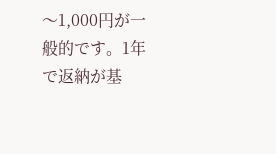〜1,000円が一般的です。1年で返納が基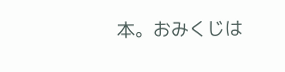本。おみくじは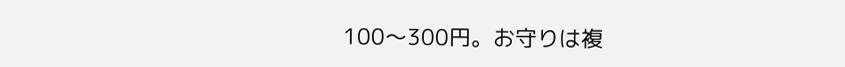100〜300円。お守りは複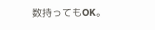数持ってもOK。